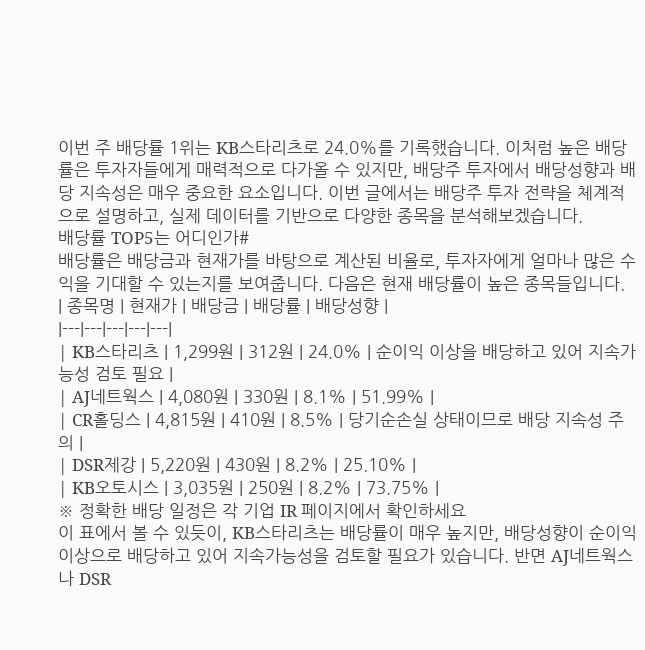이번 주 배당률 1위는 KB스타리츠로 24.0%를 기록했습니다. 이처럼 높은 배당률은 투자자들에게 매력적으로 다가올 수 있지만, 배당주 투자에서 배당성향과 배당 지속성은 매우 중요한 요소입니다. 이번 글에서는 배당주 투자 전략을 체계적으로 설명하고, 실제 데이터를 기반으로 다양한 종목을 분석해보겠습니다.
배당률 TOP5는 어디인가#
배당률은 배당금과 현재가를 바탕으로 계산된 비율로, 투자자에게 얼마나 많은 수익을 기대할 수 있는지를 보여줍니다. 다음은 현재 배당률이 높은 종목들입니다.
| 종목명 | 현재가 | 배당금 | 배당률 | 배당성향 |
|---|---|---|---|---|
| KB스타리츠 | 1,299원 | 312원 | 24.0% | 순이익 이상을 배당하고 있어 지속가능성 검토 필요 |
| AJ네트웍스 | 4,080원 | 330원 | 8.1% | 51.99% |
| CR홀딩스 | 4,815원 | 410원 | 8.5% | 당기순손실 상태이므로 배당 지속성 주의 |
| DSR제강 | 5,220원 | 430원 | 8.2% | 25.10% |
| KB오토시스 | 3,035원 | 250원 | 8.2% | 73.75% |
※ 정확한 배당 일정은 각 기업 IR 페이지에서 확인하세요
이 표에서 볼 수 있듯이, KB스타리츠는 배당률이 매우 높지만, 배당성향이 순이익 이상으로 배당하고 있어 지속가능성을 검토할 필요가 있습니다. 반면 AJ네트웍스나 DSR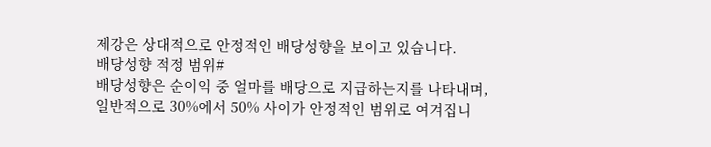제강은 상대적으로 안정적인 배당성향을 보이고 있습니다.
배당성향 적정 범위#
배당성향은 순이익 중 얼마를 배당으로 지급하는지를 나타내며, 일반적으로 30%에서 50% 사이가 안정적인 범위로 여겨집니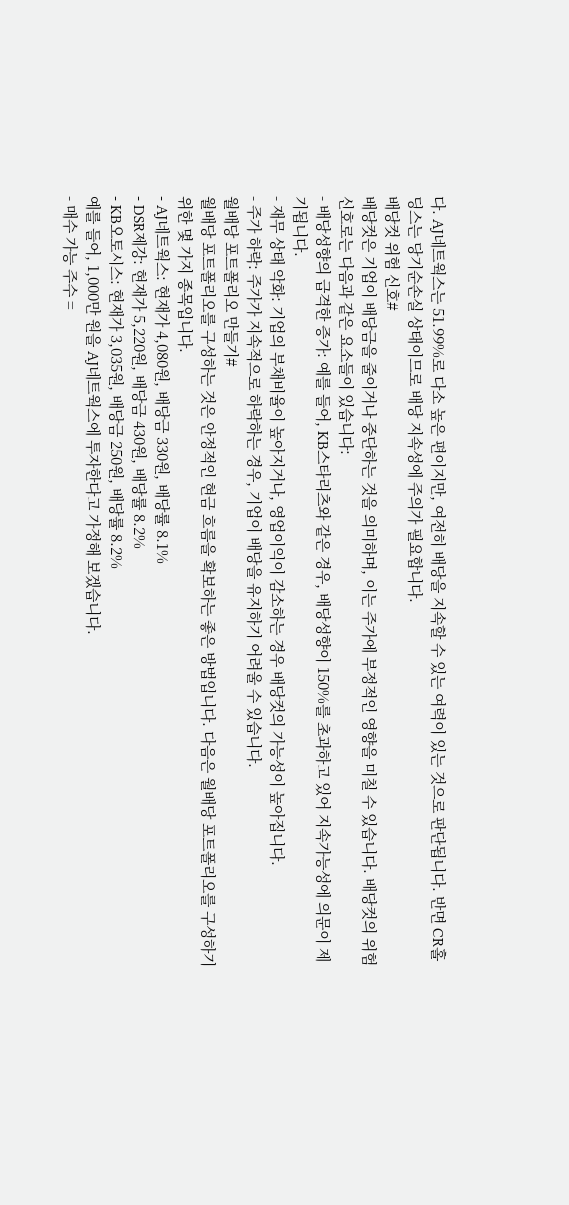다. AJ네트웍스는 51.99%로 다소 높은 편이지만, 여전히 배당을 지속할 수 있는 여력이 있는 것으로 판단됩니다. 반면 CR홀딩스는 당기순손실 상태이므로 배당 지속성에 주의가 필요합니다.
배당컷 위험 신호#
배당컷은 기업이 배당금을 줄이거나 중단하는 것을 의미하며, 이는 주가에 부정적인 영향을 미칠 수 있습니다. 배당컷의 위험 신호로는 다음과 같은 요소들이 있습니다:
- 배당성향의 급격한 증가: 예를 들어, KB스타리츠와 같은 경우, 배당성향이 150%를 초과하고 있어 지속가능성에 의문이 제기됩니다.
- 재무 상태 악화: 기업의 부채비율이 높아지거나, 영업이익이 감소하는 경우 배당컷의 가능성이 높아집니다.
- 주가 하락: 주가가 지속적으로 하락하는 경우, 기업이 배당을 유지하기 어려울 수 있습니다.
월배당 포트폴리오 만들기#
월배당 포트폴리오를 구성하는 것은 안정적인 현금 흐름을 확보하는 좋은 방법입니다. 다음은 월배당 포트폴리오를 구성하기 위한 몇 가지 종목입니다.
- AJ네트웍스: 현재가 4,080원, 배당금 330원, 배당률 8.1%
- DSR제강: 현재가 5,220원, 배당금 430원, 배당률 8.2%
- KB오토시스: 현재가 3,035원, 배당금 250원, 배당률 8.2%
예를 들어, 1,000만 원을 AJ네트웍스에 투자한다고 가정해 보겠습니다.
- 매수 가능 주수 =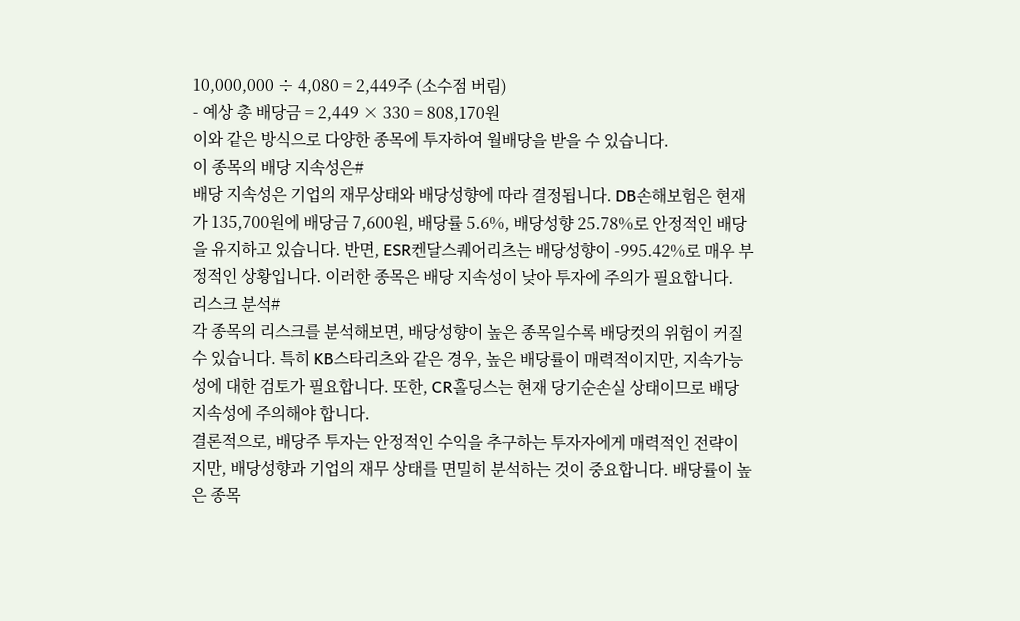10,000,000 ÷ 4,080 = 2,449주 (소수점 버림)
- 예상 총 배당금 = 2,449 × 330 = 808,170원
이와 같은 방식으로 다양한 종목에 투자하여 월배당을 받을 수 있습니다.
이 종목의 배당 지속성은#
배당 지속성은 기업의 재무상태와 배당성향에 따라 결정됩니다. DB손해보험은 현재가 135,700원에 배당금 7,600원, 배당률 5.6%, 배당성향 25.78%로 안정적인 배당을 유지하고 있습니다. 반면, ESR켄달스퀘어리츠는 배당성향이 -995.42%로 매우 부정적인 상황입니다. 이러한 종목은 배당 지속성이 낮아 투자에 주의가 필요합니다.
리스크 분석#
각 종목의 리스크를 분석해보면, 배당성향이 높은 종목일수록 배당컷의 위험이 커질 수 있습니다. 특히 KB스타리츠와 같은 경우, 높은 배당률이 매력적이지만, 지속가능성에 대한 검토가 필요합니다. 또한, CR홀딩스는 현재 당기순손실 상태이므로 배당 지속성에 주의해야 합니다.
결론적으로, 배당주 투자는 안정적인 수익을 추구하는 투자자에게 매력적인 전략이지만, 배당성향과 기업의 재무 상태를 면밀히 분석하는 것이 중요합니다. 배당률이 높은 종목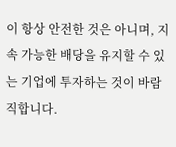이 항상 안전한 것은 아니며, 지속 가능한 배당을 유지할 수 있는 기업에 투자하는 것이 바람직합니다.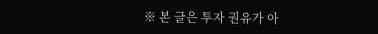※ 본 글은 투자 권유가 아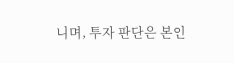니며, 투자 판단은 본인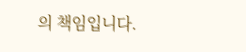의 책임입니다.